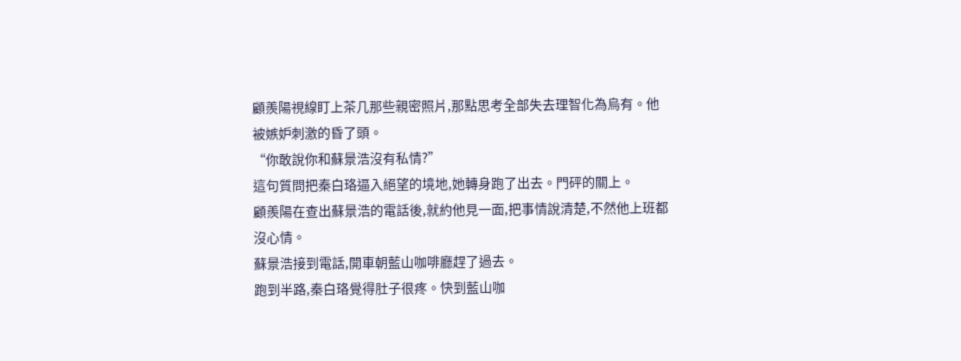顧羨陽視線盯上茶几那些親密照片,那點思考全部失去理智化為烏有。他被嫉妒刺激的昏了頭。
“你敢說你和蘇景浩沒有私情?”
這句質問把秦白珞逼入絕望的境地,她轉身跑了出去。門砰的關上。
顧羨陽在查出蘇景浩的電話後,就約他見一面,把事情說清楚,不然他上班都沒心情。
蘇景浩接到電話,開車朝藍山咖啡廳趕了過去。
跑到半路,秦白珞覺得肚子很疼。快到藍山咖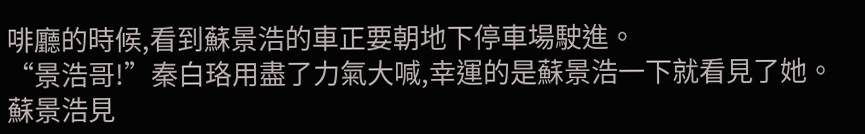啡廳的時候,看到蘇景浩的車正要朝地下停車場駛進。
“景浩哥!”秦白珞用盡了力氣大喊,幸運的是蘇景浩一下就看見了她。
蘇景浩見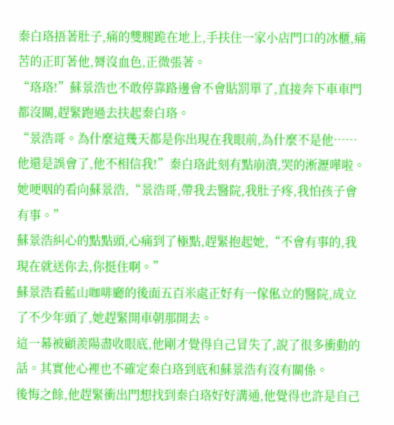秦白珞捂著肚子,痛的雙腿跪在地上,手扶住一家小店門口的冰櫃,痛苦的正盯著他,脣沒血色,正微張著。
“珞珞!”蘇景浩也不敢停靠路邊會不會貼罰單了,直接奔下車車門都沒關,趕緊跑過去扶起秦白珞。
“景浩哥。為什麼這幾天都是你出現在我眼前,為什麼不是他……他還是誤會了,他不相信我!”秦白珞此刻有點崩潰,哭的淅瀝嘩啦。
她哽咽的看向蘇景浩,“景浩哥,帶我去醫院,我肚子疼,我怕孩子會有事。”
蘇景浩糾心的點點頭,心痛到了極點,趕緊抱起她,“不會有事的,我現在就送你去,你挺住啊。”
蘇景浩看藍山咖啡廳的後面五百米處正好有一傢俬立的醫院,成立了不少年頭了,她趕緊開車朝那開去。
這一幕被顧羨陽盡收眼底,他剛才覺得自己冒失了,說了很多衝動的話。其實他心裡也不確定秦白珞到底和蘇景浩有沒有關係。
後悔之餘,他趕緊衝出門想找到秦白珞好好溝通,他覺得也許是自己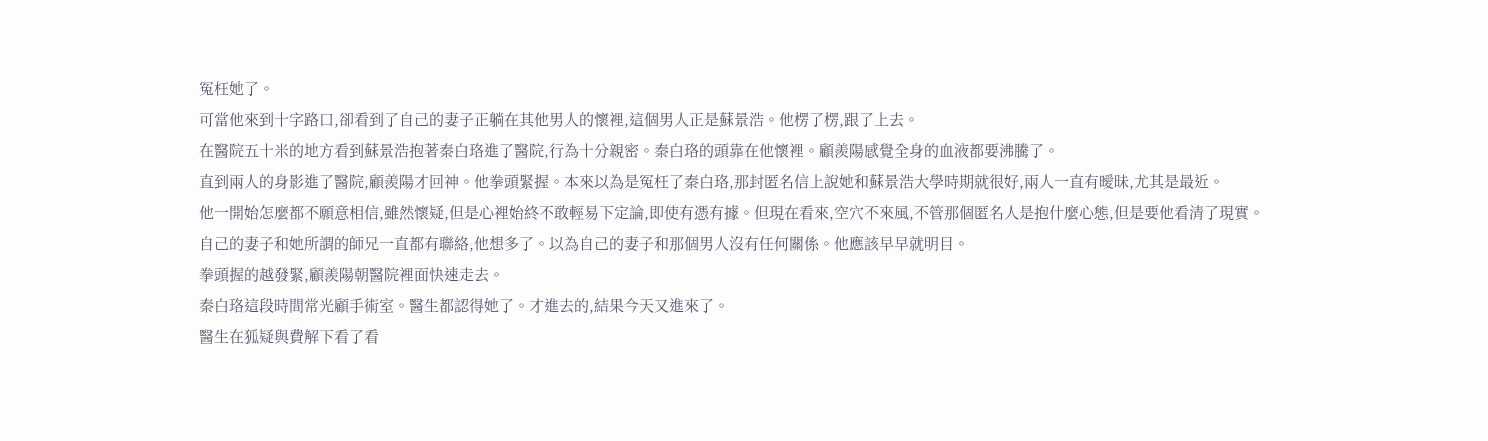冤枉她了。
可當他來到十字路口,卻看到了自己的妻子正躺在其他男人的懷裡,這個男人正是蘇景浩。他楞了楞,跟了上去。
在醫院五十米的地方看到蘇景浩抱著秦白珞進了醫院,行為十分親密。秦白珞的頭靠在他懷裡。顧羨陽感覺全身的血液都要沸騰了。
直到兩人的身影進了醫院,顧羨陽才回神。他拳頭緊握。本來以為是冤枉了秦白珞,那封匿名信上說她和蘇景浩大學時期就很好,兩人一直有曖昧,尤其是最近。
他一開始怎麼都不願意相信,雖然懷疑,但是心裡始終不敢輕易下定論,即使有憑有據。但現在看來,空穴不來風,不管那個匿名人是抱什麼心態,但是要他看清了現實。
自己的妻子和她所謂的師兄一直都有聯絡,他想多了。以為自己的妻子和那個男人沒有任何關係。他應該早早就明目。
拳頭握的越發緊,顧羨陽朝醫院裡面快速走去。
秦白珞這段時間常光顧手術室。醫生都認得她了。才進去的,結果今天又進來了。
醫生在狐疑與費解下看了看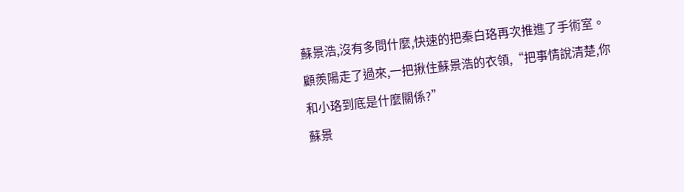蘇景浩,沒有多問什麼,快速的把秦白珞再次推進了手術室。
顧羨陽走了過來,一把揪住蘇景浩的衣領,“把事情說清楚,你和小珞到底是什麼關係?”
蘇景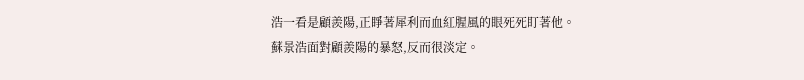浩一看是顧羨陽,正睜著犀利而血紅腥風的眼死死盯著他。
蘇景浩面對顧羨陽的暴怒,反而很淡定。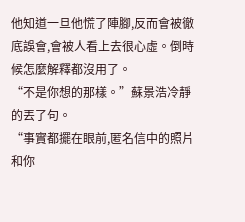他知道一旦他慌了陣腳,反而會被徹底誤會,會被人看上去很心虛。倒時候怎麼解釋都沒用了。
“不是你想的那樣。”蘇景浩冷靜的丟了句。
“事實都擺在眼前,匿名信中的照片和你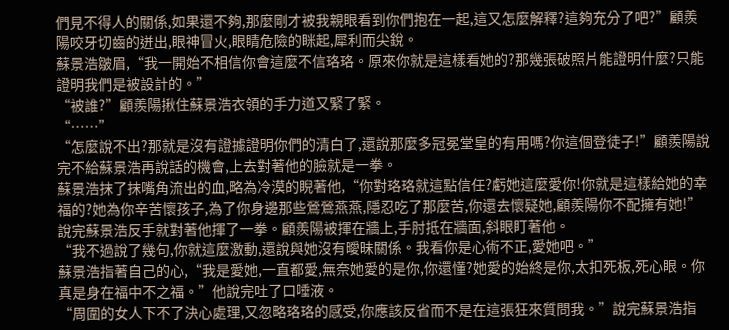們見不得人的關係,如果還不夠,那麼剛才被我親眼看到你們抱在一起,這又怎麼解釋?這夠充分了吧?”顧羨陽咬牙切齒的迸出,眼神冒火,眼睛危險的眯起,犀利而尖銳。
蘇景浩皺眉,“我一開始不相信你會這麼不信珞珞。原來你就是這樣看她的?那幾張破照片能證明什麼?只能證明我們是被設計的。”
“被誰?”顧羨陽揪住蘇景浩衣領的手力道又緊了緊。
“……”
“怎麼說不出?那就是沒有證據證明你們的清白了,還說那麼多冠冕堂皇的有用嗎?你這個登徒子!”顧羨陽說完不給蘇景浩再說話的機會,上去對著他的臉就是一拳。
蘇景浩抹了抹嘴角流出的血,略為冷漠的睨著他,“你對珞珞就這點信任?虧她這麼愛你!你就是這樣給她的幸福的?她為你辛苦懷孩子,為了你身邊那些鶯鶯燕燕,隱忍吃了那麼苦,你還去懷疑她,顧羨陽你不配擁有她!”
說完蘇景浩反手就對著他揮了一拳。顧羨陽被揮在牆上,手肘抵在牆面,斜眼盯著他。
“我不過說了幾句,你就這麼激動,還說與她沒有曖昧關係。我看你是心術不正,愛她吧。”
蘇景浩指著自己的心,“我是愛她,一直都愛,無奈她愛的是你,你還懂?她愛的始終是你,太扣死板,死心眼。你真是身在福中不之福。”他說完吐了口唾液。
“周圍的女人下不了決心處理,又忽略珞珞的感受,你應該反省而不是在這張狂來質問我。”說完蘇景浩指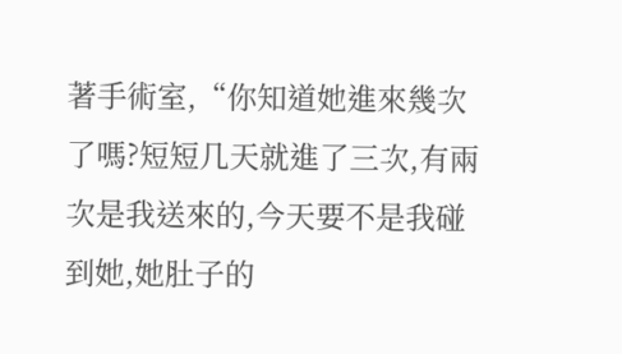著手術室,“你知道她進來幾次了嗎?短短几天就進了三次,有兩次是我送來的,今天要不是我碰到她,她肚子的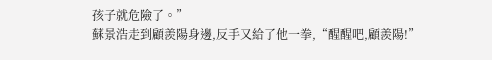孩子就危險了。”
蘇景浩走到顧羨陽身邊,反手又給了他一拳,“醒醒吧,顧羨陽!”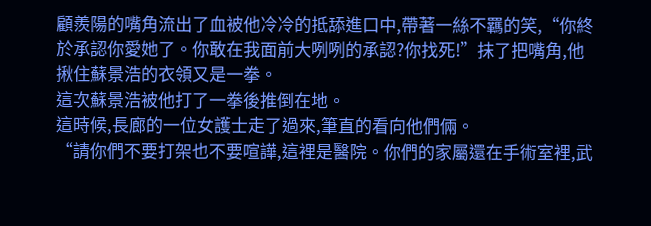顧羨陽的嘴角流出了血被他冷冷的抵舔進口中,帶著一絲不羈的笑,“你終於承認你愛她了。你敢在我面前大咧咧的承認?你找死!”抹了把嘴角,他揪住蘇景浩的衣領又是一拳。
這次蘇景浩被他打了一拳後推倒在地。
這時候,長廊的一位女護士走了過來,筆直的看向他們倆。
“請你們不要打架也不要喧譁,這裡是醫院。你們的家屬還在手術室裡,武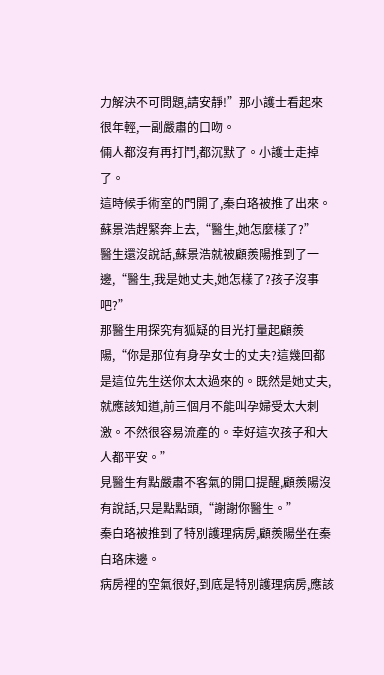力解決不可問題,請安靜!”那小護士看起來很年輕,一副嚴肅的口吻。
倆人都沒有再打鬥,都沉默了。小護士走掉了。
這時候手術室的門開了,秦白珞被推了出來。
蘇景浩趕緊奔上去,“醫生,她怎麼樣了?”
醫生還沒說話,蘇景浩就被顧羨陽推到了一邊,“醫生,我是她丈夫,她怎樣了?孩子沒事吧?”
那醫生用探究有狐疑的目光打量起顧羨陽,“你是那位有身孕女士的丈夫?這幾回都是這位先生送你太太過來的。既然是她丈夫,就應該知道,前三個月不能叫孕婦受太大刺激。不然很容易流產的。幸好這次孩子和大人都平安。”
見醫生有點嚴肅不客氣的開口提醒,顧羨陽沒有說話,只是點點頭,“謝謝你醫生。”
秦白珞被推到了特別護理病房,顧羨陽坐在秦白珞床邊。
病房裡的空氣很好,到底是特別護理病房,應該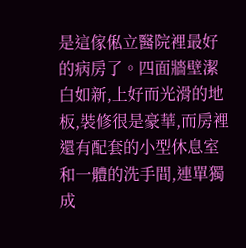是這傢俬立醫院裡最好的病房了。四面牆壁潔白如新,上好而光滑的地板,裝修很是豪華,而房裡還有配套的小型休息室和一體的洗手間,連單獨成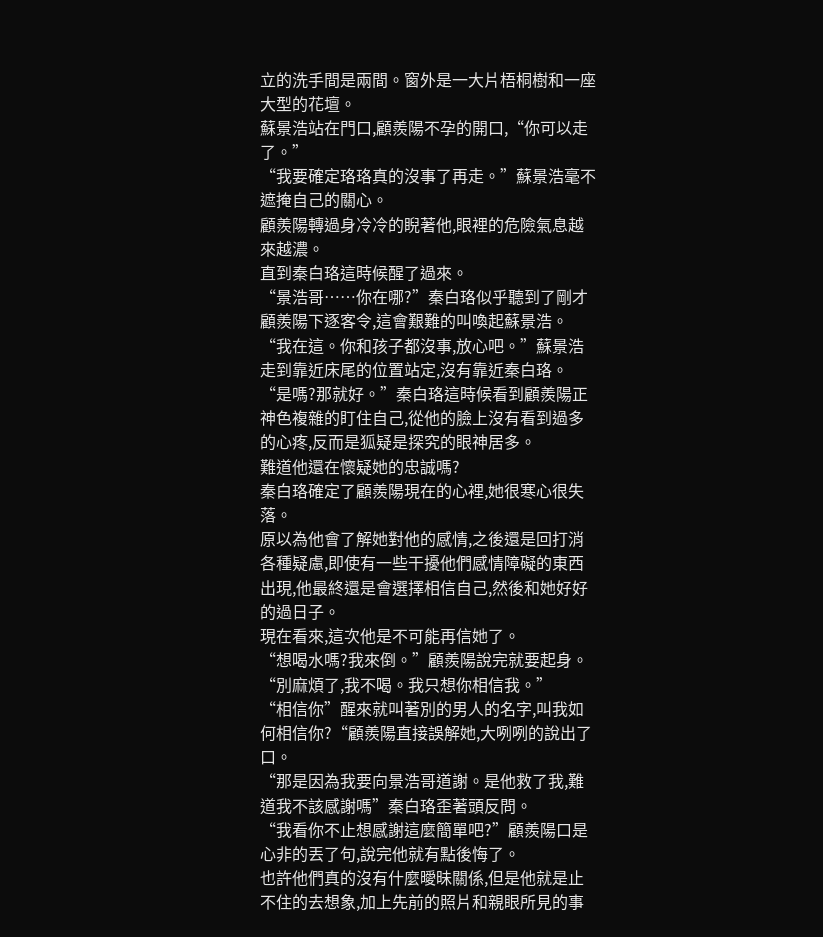立的洗手間是兩間。窗外是一大片梧桐樹和一座大型的花壇。
蘇景浩站在門口,顧羨陽不孕的開口,“你可以走了。”
“我要確定珞珞真的沒事了再走。”蘇景浩毫不遮掩自己的關心。
顧羨陽轉過身冷冷的睨著他,眼裡的危險氣息越來越濃。
直到秦白珞這時候醒了過來。
“景浩哥……你在哪?”秦白珞似乎聽到了剛才顧羨陽下逐客令,這會艱難的叫喚起蘇景浩。
“我在這。你和孩子都沒事,放心吧。”蘇景浩走到靠近床尾的位置站定,沒有靠近秦白珞。
“是嗎?那就好。”秦白珞這時候看到顧羨陽正神色複雜的盯住自己,從他的臉上沒有看到過多的心疼,反而是狐疑是探究的眼神居多。
難道他還在懷疑她的忠誠嗎?
秦白珞確定了顧羨陽現在的心裡,她很寒心很失落。
原以為他會了解她對他的感情,之後還是回打消各種疑慮,即使有一些干擾他們感情障礙的東西出現,他最終還是會選擇相信自己,然後和她好好的過日子。
現在看來,這次他是不可能再信她了。
“想喝水嗎?我來倒。”顧羨陽說完就要起身。
“別麻煩了,我不喝。我只想你相信我。”
“相信你”醒來就叫著別的男人的名字,叫我如何相信你?“顧羨陽直接誤解她,大咧咧的說出了口。
“那是因為我要向景浩哥道謝。是他救了我,難道我不該感謝嗎”秦白珞歪著頭反問。
“我看你不止想感謝這麼簡單吧?”顧羨陽口是心非的丟了句,說完他就有點後悔了。
也許他們真的沒有什麼曖昧關係,但是他就是止不住的去想象,加上先前的照片和親眼所見的事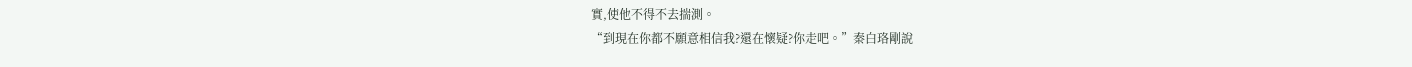實,使他不得不去揣測。
“到現在你都不願意相信我?還在懷疑?你走吧。”秦白珞剛說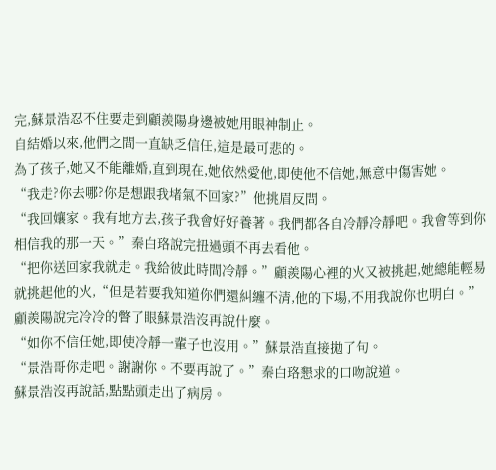完,蘇景浩忍不住要走到顧羨陽身邊被她用眼神制止。
自結婚以來,他們之間一直缺乏信任,這是最可悲的。
為了孩子,她又不能離婚,直到現在,她依然愛他,即使他不信她,無意中傷害她。
“我走?你去哪?你是想跟我堵氣不回家?”他挑眉反問。
“我回孃家。我有地方去,孩子我會好好養著。我們都各自冷靜冷靜吧。我會等到你相信我的那一天。”秦白珞說完扭過頭不再去看他。
“把你送回家我就走。我給彼此時間冷靜。”顧羨陽心裡的火又被挑起,她總能輕易就挑起他的火,“但是若要我知道你們還糾纏不清,他的下場,不用我說你也明白。”
顧羨陽說完冷冷的瞥了眼蘇景浩沒再說什麼。
“如你不信任她,即使冷靜一輩子也沒用。”蘇景浩直接拋了句。
“景浩哥你走吧。謝謝你。不要再說了。”秦白珞懇求的口吻說道。
蘇景浩沒再說話,點點頭走出了病房。